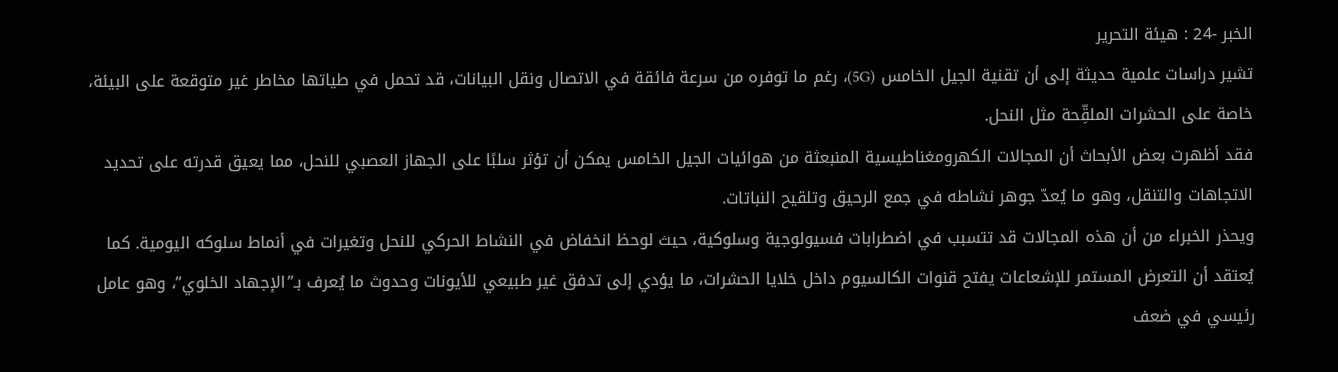الخبر -24 : هيئة التحرير
تشير دراسات علمية حديثة إلى أن تقنية الجيل الخامس (5G)، رغم ما توفره من سرعة فائقة في الاتصال ونقل البيانات، قد تحمل في طياتها مخاطر غير متوقعة على البيئة، خاصة على الحشرات الملقِّحة مثل النحل.
فقد أظهرت بعض الأبحاث أن المجالات الكهرومغناطيسية المنبعثة من هوائيات الجيل الخامس يمكن أن تؤثر سلبًا على الجهاز العصبي للنحل، مما يعيق قدرته على تحديد الاتجاهات والتنقل، وهو ما يُعدّ جوهر نشاطه في جمع الرحيق وتلقيح النباتات.
ويحذر الخبراء من أن هذه المجالات قد تتسبب في اضطرابات فسيولوجية وسلوكية، حيث لوحظ انخفاض في النشاط الحركي للنحل وتغيرات في أنماط سلوكه اليومية. كما يُعتقد أن التعرض المستمر للإشعاعات يفتح قنوات الكالسيوم داخل خلايا الحشرات، ما يؤدي إلى تدفق غير طبيعي للأيونات وحدوث ما يُعرف بـ”الإجهاد الخلوي”، وهو عامل رئيسي في ضعف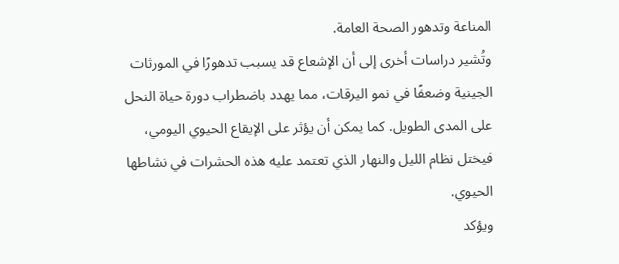المناعة وتدهور الصحة العامة.
وتُشير دراسات أخرى إلى أن الإشعاع قد يسبب تدهورًا في المورثات الجينية وضعفًا في نمو اليرقات، مما يهدد باضطراب دورة حياة النحل على المدى الطويل. كما يمكن أن يؤثر على الإيقاع الحيوي اليومي، فيختل نظام الليل والنهار الذي تعتمد عليه هذه الحشرات في نشاطها الحيوي.
ويؤكد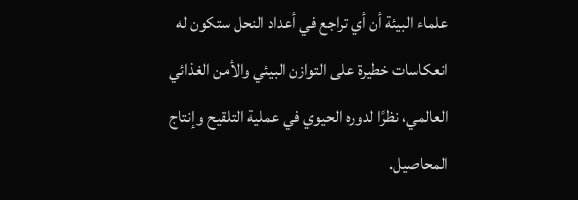علماء البيئة أن أي تراجع في أعداد النحل ستكون له انعكاسات خطيرة على التوازن البيئي والأمن الغذائي العالمي، نظرًا لدوره الحيوي في عملية التلقيح وإنتاج المحاصيل.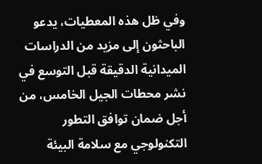وفي ظل هذه المعطيات، يدعو الباحثون إلى مزيد من الدراسات الميدانية الدقيقة قبل التوسع في نشر محطات الجيل الخامس، من أجل ضمان توافق التطور التكنولوجي مع سلامة البيئة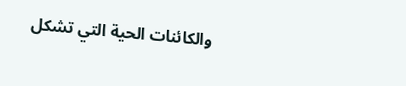والكائنات الحية التي تشكل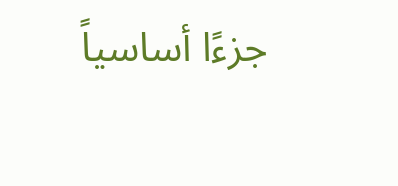جزءًا أساسياً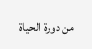من دورة الحياة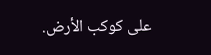على كوكب الأرض.